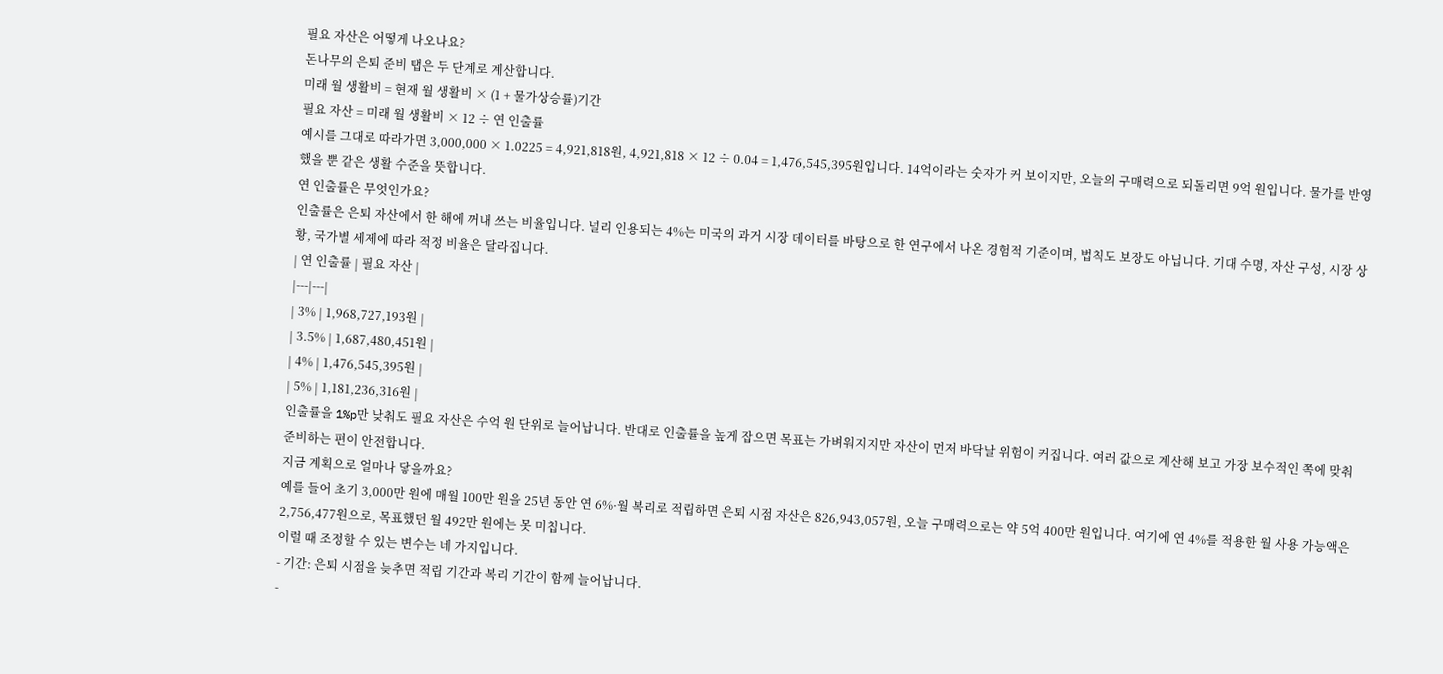필요 자산은 어떻게 나오나요?
돈나무의 은퇴 준비 탭은 두 단계로 계산합니다.
미래 월 생활비 = 현재 월 생활비 × (1 + 물가상승률)기간
필요 자산 = 미래 월 생활비 × 12 ÷ 연 인출률
예시를 그대로 따라가면 3,000,000 × 1.0225 = 4,921,818원, 4,921,818 × 12 ÷ 0.04 = 1,476,545,395원입니다. 14억이라는 숫자가 커 보이지만, 오늘의 구매력으로 되돌리면 9억 원입니다. 물가를 반영했을 뿐 같은 생활 수준을 뜻합니다.
연 인출률은 무엇인가요?
인출률은 은퇴 자산에서 한 해에 꺼내 쓰는 비율입니다. 널리 인용되는 4%는 미국의 과거 시장 데이터를 바탕으로 한 연구에서 나온 경험적 기준이며, 법칙도 보장도 아닙니다. 기대 수명, 자산 구성, 시장 상황, 국가별 세제에 따라 적정 비율은 달라집니다.
| 연 인출률 | 필요 자산 |
|---|---|
| 3% | 1,968,727,193원 |
| 3.5% | 1,687,480,451원 |
| 4% | 1,476,545,395원 |
| 5% | 1,181,236,316원 |
인출률을 1%p만 낮춰도 필요 자산은 수억 원 단위로 늘어납니다. 반대로 인출률을 높게 잡으면 목표는 가벼워지지만 자산이 먼저 바닥날 위험이 커집니다. 여러 값으로 계산해 보고 가장 보수적인 쪽에 맞춰 준비하는 편이 안전합니다.
지금 계획으로 얼마나 닿을까요?
예를 들어 초기 3,000만 원에 매월 100만 원을 25년 동안 연 6%·월 복리로 적립하면 은퇴 시점 자산은 826,943,057원, 오늘 구매력으로는 약 5억 400만 원입니다. 여기에 연 4%를 적용한 월 사용 가능액은 2,756,477원으로, 목표했던 월 492만 원에는 못 미칩니다.
이럴 때 조정할 수 있는 변수는 네 가지입니다.
- 기간: 은퇴 시점을 늦추면 적립 기간과 복리 기간이 함께 늘어납니다.
-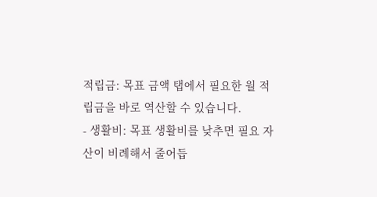적립금: 목표 금액 탭에서 필요한 월 적립금을 바로 역산할 수 있습니다.
- 생활비: 목표 생활비를 낮추면 필요 자산이 비례해서 줄어듭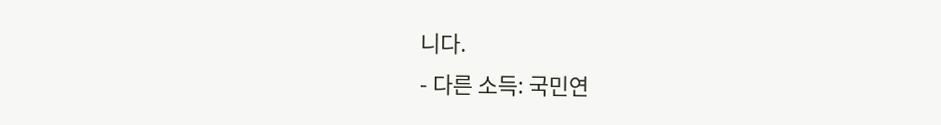니다.
- 다른 소득: 국민연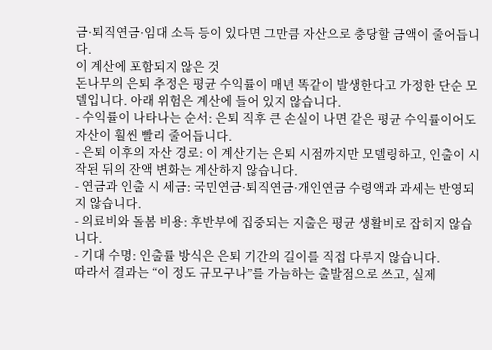금·퇴직연금·임대 소득 등이 있다면 그만큼 자산으로 충당할 금액이 줄어듭니다.
이 계산에 포함되지 않은 것
돈나무의 은퇴 추정은 평균 수익률이 매년 똑같이 발생한다고 가정한 단순 모델입니다. 아래 위험은 계산에 들어 있지 않습니다.
- 수익률이 나타나는 순서: 은퇴 직후 큰 손실이 나면 같은 평균 수익률이어도 자산이 훨씬 빨리 줄어듭니다.
- 은퇴 이후의 자산 경로: 이 계산기는 은퇴 시점까지만 모델링하고, 인출이 시작된 뒤의 잔액 변화는 계산하지 않습니다.
- 연금과 인출 시 세금: 국민연금·퇴직연금·개인연금 수령액과 과세는 반영되지 않습니다.
- 의료비와 돌봄 비용: 후반부에 집중되는 지출은 평균 생활비로 잡히지 않습니다.
- 기대 수명: 인출률 방식은 은퇴 기간의 길이를 직접 다루지 않습니다.
따라서 결과는 “이 정도 규모구나”를 가늠하는 출발점으로 쓰고, 실제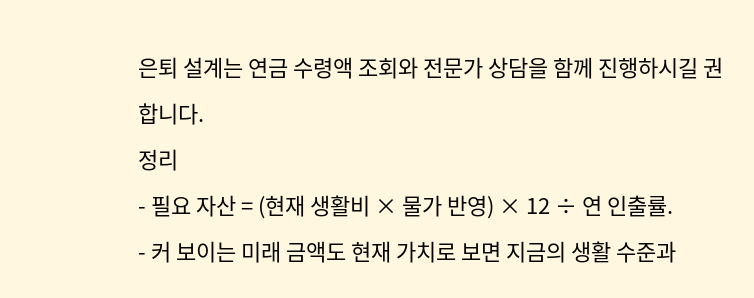은퇴 설계는 연금 수령액 조회와 전문가 상담을 함께 진행하시길 권합니다.
정리
- 필요 자산 = (현재 생활비 × 물가 반영) × 12 ÷ 연 인출률.
- 커 보이는 미래 금액도 현재 가치로 보면 지금의 생활 수준과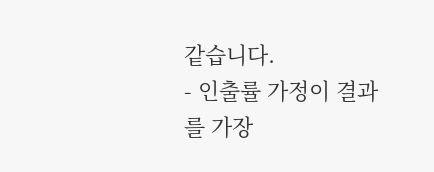같습니다.
- 인출률 가정이 결과를 가장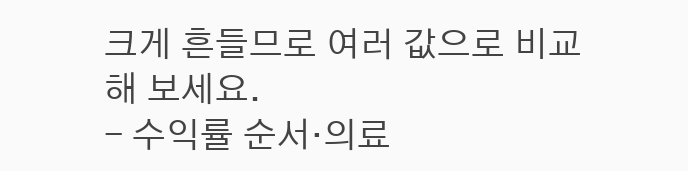크게 흔들므로 여러 값으로 비교해 보세요.
- 수익률 순서·의료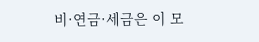비·연금·세금은 이 모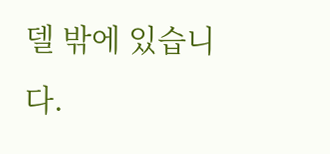델 밖에 있습니다.